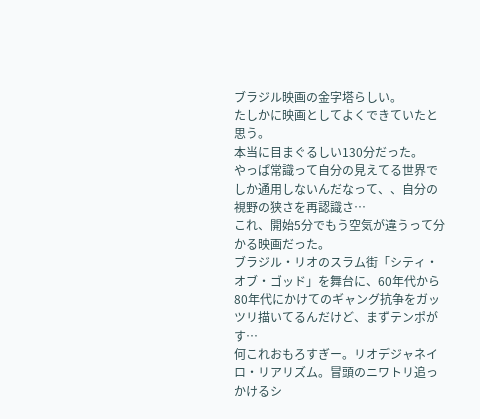ブラジル映画の金字塔らしい。
たしかに映画としてよくできていたと思う。
本当に目まぐるしい130分だった。
やっぱ常識って自分の見えてる世界でしか通用しないんだなって、、自分の視野の狭さを再認識さ…
これ、開始5分でもう空気が違うって分かる映画だった。
ブラジル・リオのスラム街「シティ・オブ・ゴッド」を舞台に、60年代から80年代にかけてのギャング抗争をガッツリ描いてるんだけど、まずテンポがす…
何これおもろすぎー。リオデジャネイロ・リアリズム。冒頭のニワトリ追っかけるシ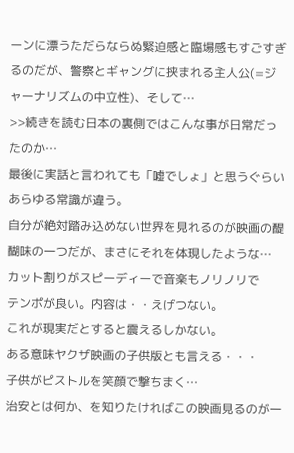ーンに漂うただらならぬ緊迫感と臨場感もすごすぎるのだが、警察とギャングに挟まれる主人公(=ジャーナリズムの中立性)、そして…
>>続きを読む日本の裏側ではこんな事が日常だったのか…
最後に実話と言われても「嘘でしょ」と思うぐらいあらゆる常識が違う。
自分が絶対踏み込めない世界を見れるのが映画の醍醐味の一つだが、まさにそれを体現したような…
カット割りがスピーディーで音楽もノリノリで
テンポが良い。内容は・・えげつない。
これが現実だとすると震えるしかない。
ある意味ヤクザ映画の子供版とも言える・・・
子供がピストルを笑顔で撃ちまく…
治安とは何か、を知りたければこの映画見るのが一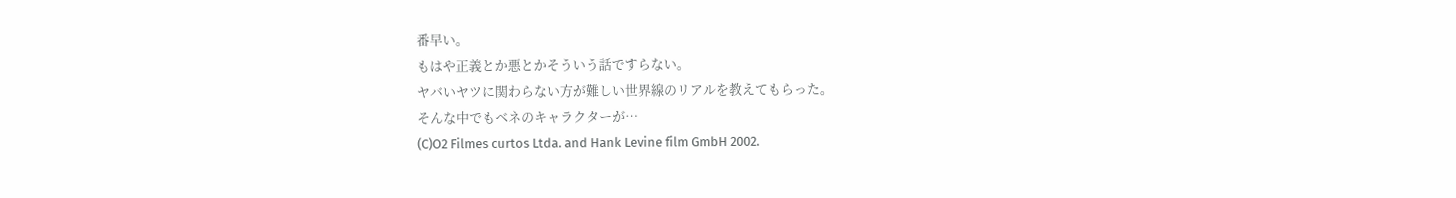番早い。
もはや正義とか悪とかそういう話ですらない。
ヤバいヤツに関わらない方が難しい世界線のリアルを教えてもらった。
そんな中でもベネのキャラクターが…
(C)O2 Filmes curtos Ltda. and Hank Levine film GmbH 2002.